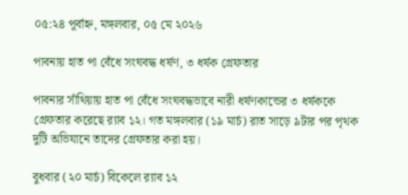০৫:২৪ পূর্বাহ্ন, মঙ্গলবার, ০৫ মে ২০২৬

পাবনায় হাত পা বেঁধে সংঘবদ্ধ ধর্ষণ, ৩ ধর্ষক গ্রেফতার

পাবনার সাঁথিয়ায় হাত পা বেঁধে সংঘবদ্ধভাবে নারী ধর্ষণকান্ডের ৩ ধর্ষককে গ্রেফতার করেছে র‍্যাব ১২। গত মঙ্গলবার (১৯ মার্চ) রাত সাড়ে ৯টার পর পৃথক দুটি অভিযানে তাদের গ্রেফতার করা হয়।

বুধবার (২০ মার্চ) বিকেলে র‍্যাব ১২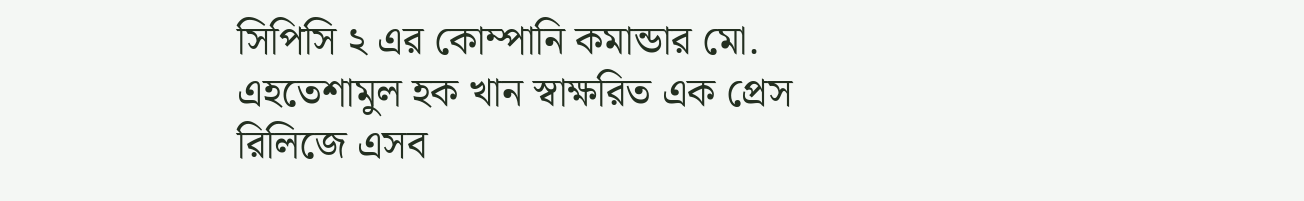সিপিসি ২ এর কোম্পানি কমান্ডার মো. এহতেশামুল হক খান স্বাক্ষরিত এক প্রেস রিলিজে এসব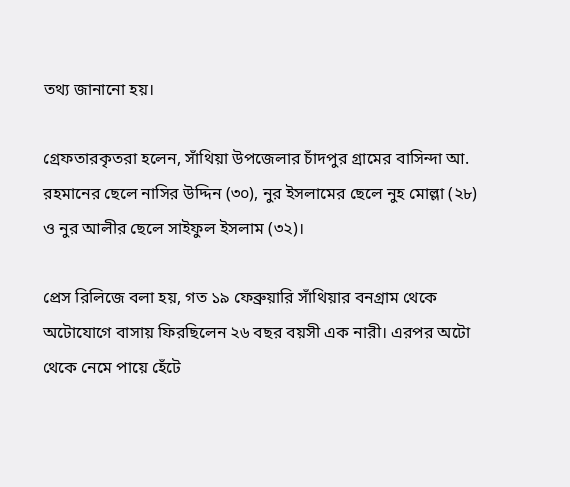তথ্য জানানো হয়।

গ্রেফতারকৃতরা হলেন, সাঁথিয়া উপজেলার চাঁদপুর গ্রামের বাসিন্দা আ. রহমানের ছেলে নাসির উদ্দিন (৩০), নুর ইসলামের ছেলে নুহ মোল্লা (২৮) ও নুর আলীর ছেলে সাইফুল ইসলাম (৩২)।

প্রেস রিলিজে বলা হয়, গত ১৯ ফেব্রুয়ারি সাঁথিয়ার বনগ্রাম থেকে অটোযোগে বাসায় ফিরছিলেন ২৬ বছর বয়সী এক নারী। এরপর অটো থেকে নেমে পায়ে হেঁটে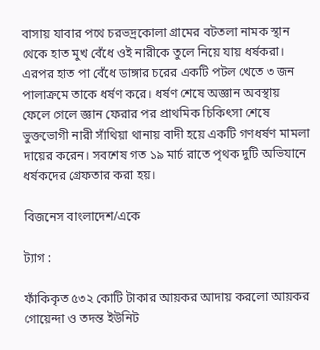বাসায় যাবার পথে চরভদ্রকোলা গ্রামের বটতলা নামক স্থান থেকে হাত মুখ বেঁধে ওই নারীকে তুলে নিয়ে যায় ধর্ষকরা। এরপর হাত পা বেঁধে ডাঙ্গার চরের একটি পটল খেতে ৩ জন পালাক্রমে তাকে ধর্ষণ করে। ধর্ষণ শেষে অজ্ঞান অবস্থায় ফেলে গেলে জ্ঞান ফেরার পর প্রাথমিক চিকিৎসা শেষে ভুক্তভোগী নারী সাঁথিয়া থানায় বাদী হয়ে একটি গণধর্ষণ মামলা দায়ের করেন। সবশেষ গত ১৯ মার্চ রাতে পৃথক দুটি অভিযানে ধর্ষকদের গ্রেফতার করা হয়।

বিজনেস বাংলাদেশ/একে

ট্যাগ :

ফাঁকিকৃত ৫৩২ কোটি টাকার আয়কর আদায় করলো আয়কর গোয়েন্দা ও তদন্ত ইউনিট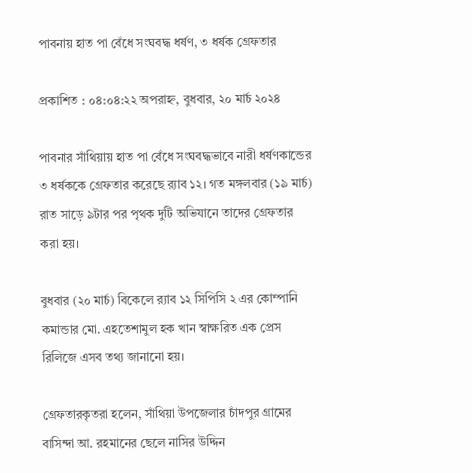পাবনায় হাত পা বেঁধে সংঘবদ্ধ ধর্ষণ, ৩ ধর্ষক গ্রেফতার

প্রকাশিত : ০৪:০৪:২২ অপরাহ্ন, বুধবার, ২০ মার্চ ২০২৪

পাবনার সাঁথিয়ায় হাত পা বেঁধে সংঘবদ্ধভাবে নারী ধর্ষণকান্ডের ৩ ধর্ষককে গ্রেফতার করেছে র‍্যাব ১২। গত মঙ্গলবার (১৯ মার্চ) রাত সাড়ে ৯টার পর পৃথক দুটি অভিযানে তাদের গ্রেফতার করা হয়।

বুধবার (২০ মার্চ) বিকেলে র‍্যাব ১২ সিপিসি ২ এর কোম্পানি কমান্ডার মো. এহতেশামুল হক খান স্বাক্ষরিত এক প্রেস রিলিজে এসব তথ্য জানানো হয়।

গ্রেফতারকৃতরা হলেন, সাঁথিয়া উপজেলার চাঁদপুর গ্রামের বাসিন্দা আ. রহমানের ছেলে নাসির উদ্দিন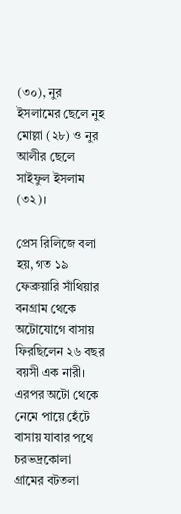(৩০), নুর ইসলামের ছেলে নুহ মোল্লা (২৮) ও নুর আলীর ছেলে সাইফুল ইসলাম (৩২)।

প্রেস রিলিজে বলা হয়, গত ১৯ ফেব্রুয়ারি সাঁথিয়ার বনগ্রাম থেকে অটোযোগে বাসায় ফিরছিলেন ২৬ বছর বয়সী এক নারী। এরপর অটো থেকে নেমে পায়ে হেঁটে বাসায় যাবার পথে চরভদ্রকোলা গ্রামের বটতলা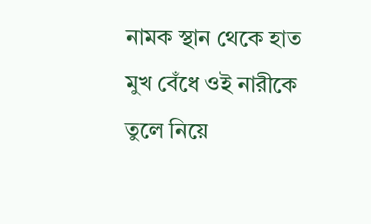নামক স্থান থেকে হাত মুখ বেঁধে ওই নারীকে তুলে নিয়ে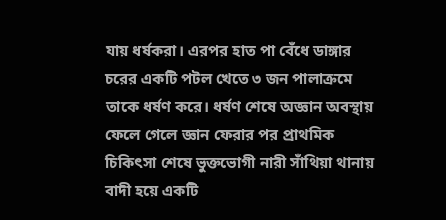যায় ধর্ষকরা। এরপর হাত পা বেঁধে ডাঙ্গার চরের একটি পটল খেতে ৩ জন পালাক্রমে তাকে ধর্ষণ করে। ধর্ষণ শেষে অজ্ঞান অবস্থায় ফেলে গেলে জ্ঞান ফেরার পর প্রাথমিক চিকিৎসা শেষে ভুক্তভোগী নারী সাঁথিয়া থানায় বাদী হয়ে একটি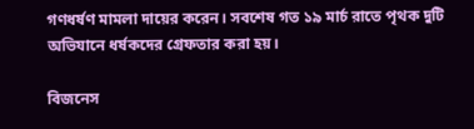গণধর্ষণ মামলা দায়ের করেন। সবশেষ গত ১৯ মার্চ রাতে পৃথক দুটি অভিযানে ধর্ষকদের গ্রেফতার করা হয়।

বিজনেস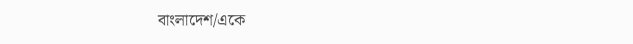বাংলাদেশ/একে